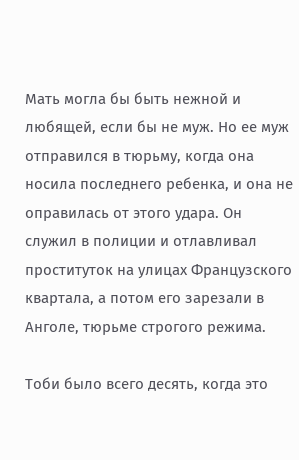Мать могла бы быть нежной и любящей, если бы не муж. Но ее муж отправился в тюрьму, когда она носила последнего ребенка, и она не оправилась от этого удара. Он служил в полиции и отлавливал проституток на улицах Французского квартала, а потом его зарезали в Анголе, тюрьме строгого режима.

Тоби было всего десять, когда это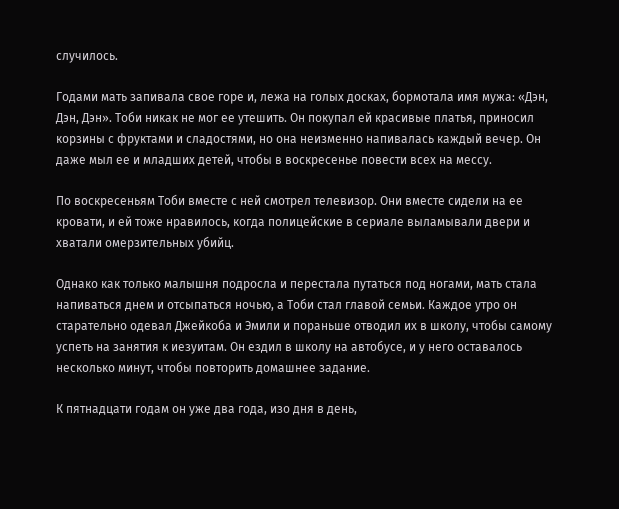случилось.

Годами мать запивала свое горе и, лежа на голых досках, бормотала имя мужа: «Дэн, Дэн, Дэн». Тоби никак не мог ее утешить. Он покупал ей красивые платья, приносил корзины с фруктами и сладостями, но она неизменно напивалась каждый вечер. Он даже мыл ее и младших детей, чтобы в воскресенье повести всех на мессу.

По воскресеньям Тоби вместе с ней смотрел телевизор. Они вместе сидели на ее кровати, и ей тоже нравилось, когда полицейские в сериале выламывали двери и хватали омерзительных убийц.

Однако как только малышня подросла и перестала путаться под ногами, мать стала напиваться днем и отсыпаться ночью, а Тоби стал главой семьи. Каждое утро он старательно одевал Джейкоба и Эмили и пораньше отводил их в школу, чтобы самому успеть на занятия к иезуитам. Он ездил в школу на автобусе, и у него оставалось несколько минут, чтобы повторить домашнее задание.

К пятнадцати годам он уже два года, изо дня в день,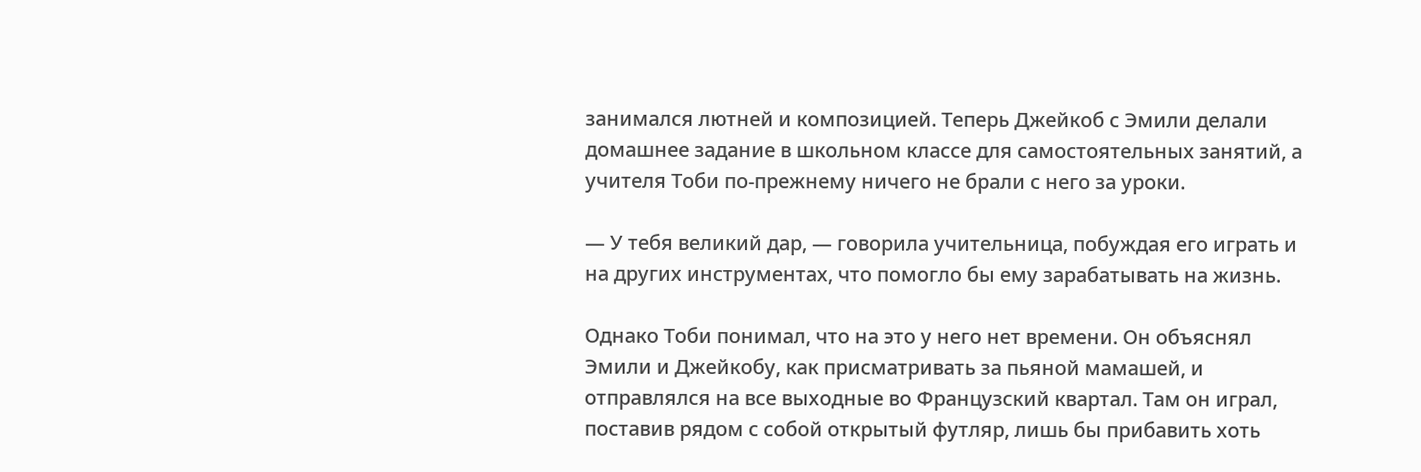занимался лютней и композицией. Теперь Джейкоб с Эмили делали домашнее задание в школьном классе для самостоятельных занятий, а учителя Тоби по-прежнему ничего не брали с него за уроки.

— У тебя великий дар, — говорила учительница, побуждая его играть и на других инструментах, что помогло бы ему зарабатывать на жизнь.

Однако Тоби понимал, что на это у него нет времени. Он объяснял Эмили и Джейкобу, как присматривать за пьяной мамашей, и отправлялся на все выходные во Французский квартал. Там он играл, поставив рядом с собой открытый футляр, лишь бы прибавить хоть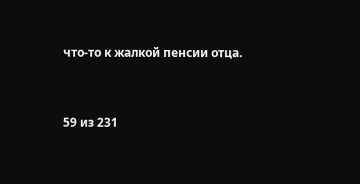что-то к жалкой пенсии отца.



59 из 231